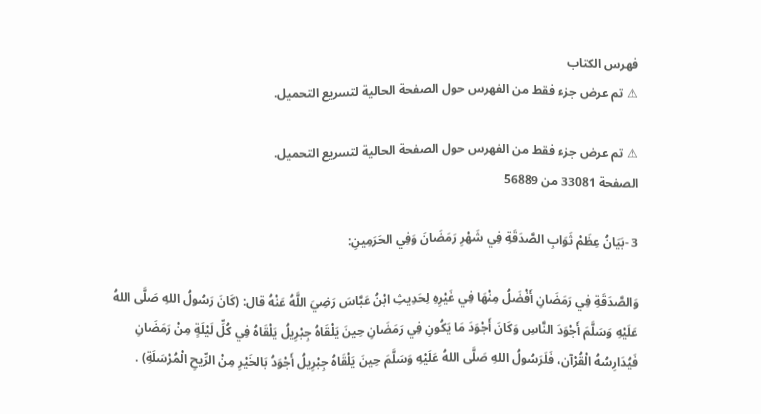فهرس الكتاب
⚠ تم عرض جزء فقط من الفهرس حول الصفحة الحالية لتسريع التحميل.

⚠ تم عرض جزء فقط من الفهرس حول الصفحة الحالية لتسريع التحميل.
الصفحة 33081 من 56889

3 -بَيَانُ عِظَمْ ثَوَابِ الصَّدَقَةِ فِي شَهْرِ رَمَضَانَ وَفِي الحَرَمِينِ:

وَالصَّدَقَةِ فِي رَمَضَانِ أَفْضَلُ مِنْهَا فِي غَيْرِهِ لِحَدِيثِ ابْنُ عَبَّاسَ رَضِيَ اللَّهُ عَنْهُ قال: (كَانَ رَسُولُ اللهِ صَلَّى اللهُ عَلَيْهِ وَسَلَّمَ أَجْوَدَ النَّاسِ وَكَانَ أَجْوَدَ مَا يَكُونِ فِي رَمَضَانِ حِينَ يَلْقَاهُ جِبْرِيلُ يَلْقَاهُ فِي كُلِّ لَيْلَةٍ مِنْ رَمَضَانِ فَيُدَارِسُهُ الْقُرْآن، فَلَرَسُولُ اللهِ صَلَّى اللهُ عَلَيْهِ وَسَلَّمَ حِينَ يَلْقَاهُ جِبْرِيلُ أَجْوَدُ بَالخَيْرِ مِنْ الرِّيحِ الْمُرْسَلَةِ) .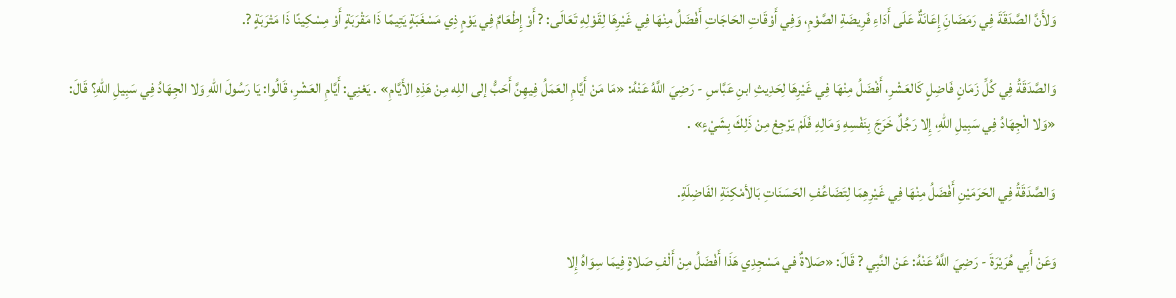وَلأَنَّ الصَّدَقَةَ فِي رَمَضَانَِ إِعَانَةٌ عَلَى أَدَاءِ فَرِيضَةِ الصَّوْمِ، وَفِي أَوْقَاتِ الحَاجَاتِ أَفْضَلُ مِنْهَا فِي غَيْرِهَا لِقَوْلِهِ تَعَالَى: ? أَوْ إِطْعَامٌ فِي يَوْمٍ ذِي مَسْغَبَةٍ يَتِيمًا ذَا مَقْرَبَةٍ أَوْ مِسْكِينًا ذَا مَتْرَبَةٍ ?.

وَالصَّدَقَةُ فِي كُلِّ زَمَانٍ فَاضِلٍ كَالعَشْرِ، أَفْضَلُ مِنْهَا فِي غَيْرِهَا لِحَدِيثِ ابنِ عَبَّاسِ - رَضِيَ اللَّهُ عَنْهُ: «مَا مَنْ أَيَّامِ العَمَلُ فِيهِنَّ أَحَبُّ إلى اللِه مِنْ هَذِهِ الأَيَّامِ» . يَعْنِي: أَيَّامِ العَشْرِ، قَالُوا: يَا رَسُولَ اللهِ وَلا الجِهَادُ فِي سَبِيلِ اللهِ؟ قَالَ: «وَلا الْجِهَادُ فِي سَبِيلِ اللهِ، إِلا رَجُلٌ خَرَجَ بِنَفْسِهِ وَمَالِهِ فَلَمْ يَرْجِعْ مِنْ ذَلِكَ بِشَيْءٍ» .

وَالصَّدَقَةُ فِي الحَرَمَيْنِ أَفْضَلُ مِنْهَا فِي غَيْرِهِمَا لِتَضَاعُفِ الحَسَنَاتِ بَالأمْكِنَةِ الفَاضِلَةِ.

وَعَنْ أَبِي هُرَيْرَةَ - رَضِيَ اللَّهُ عَنْهُ: عَنْ النَّبِي ? قَالَ: «صَلاةٌ في مَسْجِدِي هَذَا أَفْضَلُ مِنْ أَلْفِ صَلاةٍ فِيمَا سِوَاهُ إِلا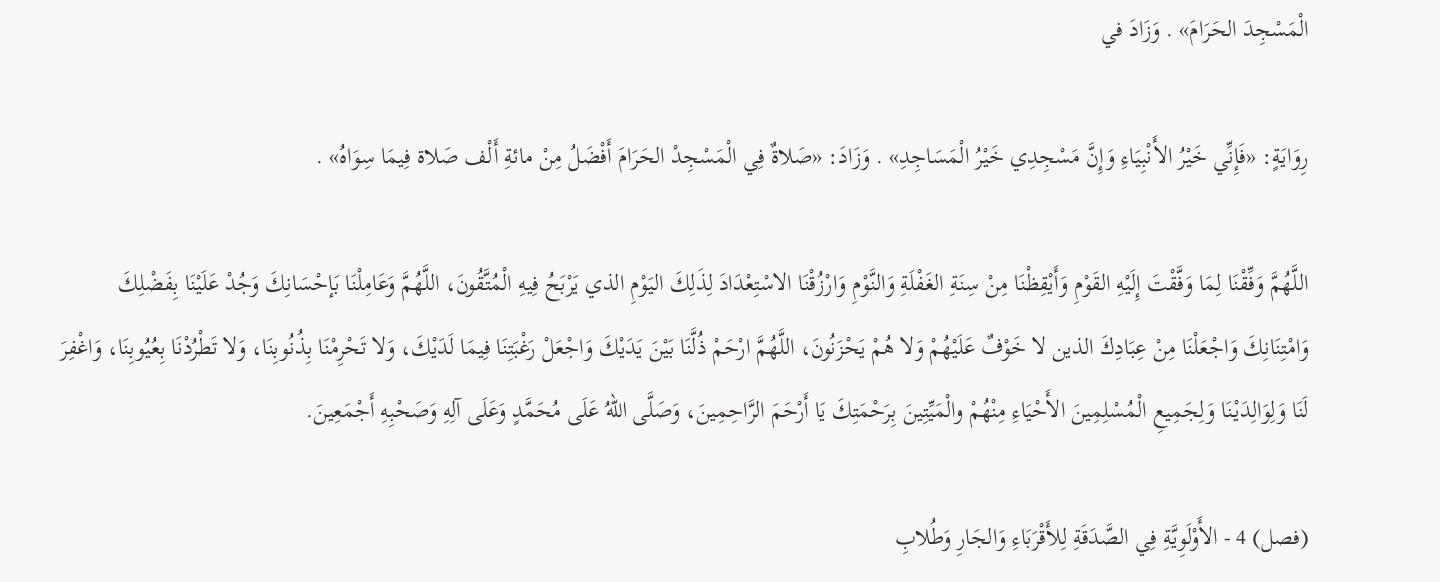الْمَسْجِدَ الحَرَامَ» . وَزَادَ في

رِوَايَةٍ: «فَإِنِّي خَيْرُ الأَنْبِيَاءِ وَإِنَّ مَسْجِدِي خَيْرُ الْمَسَاجِدِ» . وَزَادَ: «صَلاةٌ فِي الْمَسْجِدْ الحَرَامَ أَفْضَلُ مِنْ مائةِ أَلْف صَلاة فِيمَا سِوَاهُ» .

اللَّهُمَّ وَفِّقْنَا لِمَا وَفَّقْتَ إِلَيْهِ القَوْمِ وَأَيْقِظْنَا مِنْ سِنَةِ الغَفْلَةِ وَالنَّوْمِ وَارْزُقْنَا الاسْتِعْدَادَ لِذَلِكَ اليَوْمِ الذي يَرْبَحُ فِيهِ الْمُتَّقُونَ، اللَّهُمَّ وَعَامِلْنَا بَإحْسَانِكَ وَجُدْ عَلَيْنَا بِفَضْلِكَ وَامْتِنَانِكَ وَاجْعَلْنَا مِنْ عِبَادِكَ الذين لا خَوْفٌ عَلَيْهُمْ وَلا هُمْ يَحْزَنُونَ، اللَّهُمَّ ارْحَمْ ذُلَّنَا بَيْنَ يَدَيْكَ وَاجْعَلْ رَغْبَتِنَا فِيمَا لَدَيْكَ، وَلا تَحْرِمْنَا بِذُنُوبِنَا، وَلا تَطْرُدْنَا بِعُيُوبِنَا، وَاغْفِرَ لَنَا وَلِوَالِدَيْنَا وَلِجَمِيعِ الْمُسْلِمِينَ الأَحْيَاءِ مِنْهُمْ والْمَيِّتِينَ بِرَحْمَتِكَ يَا أَرْحَمَ الرَّاحِمِينَ، وَصَلَّى اللهُ عَلَى مُحَمَّدٍ وَعَلَى آلِهِ وَصَحْبِهِ أَجْمَعِينَ.

(فصل) 4 - الأَوْلَوِيَّةِ فِي الصَّدَقَةِ لِلأَقْرَبَاءِ وَالجَارِ وَطُلابِ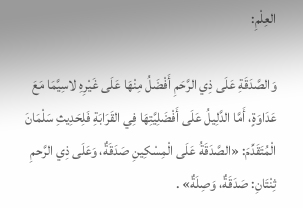العِلْمِ:

وَالصَّدَقَةِ عَلَى ذِي الرَّحَمِ أَفْضَلُ مِنْهَا عَلَى غَيْرِهِ لاسِيَّمَا مَعَ عَدَاوَةٍ، أَمَّا الدَّلِيلُ عَلَى أَفْضَلِيَّتِهَا فِي القَرَابَةِ فَلِحَدِيثِ سَلْمَانَ الْمُتَقَدِّمَ: «الصَّدَقَةُ عَلَى الْمِسْكِينِ صَدَقَةٌ، وَعَلَى ذِي الرَّحمِ ثِنْتَانِ: صَدَقَةٌ، وَصِلَةٌ» .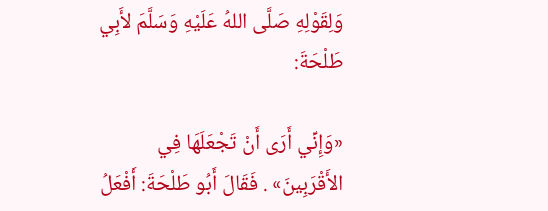وَلِقَوْلِهِ صَلَّى اللهُ عَلَيْهِ وَسَلَّمَ لأَبِي طَلْحَةَ:

«وَإِنِّي أَرَى أَنْ تَجْعَلَهَا فِي الأَقْرَبِينَ» . فَقَالَ أَبُو طَلْحَةَ: أَفْعَلُ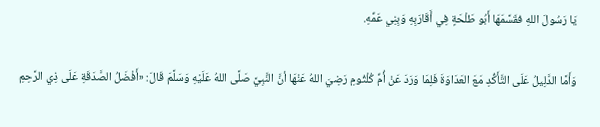يَا رَسُولَ اللهِ فقَسَّمَهَا أَبُو طَلْحَةٍ فِي أَقَارَبِهِ وَبِنِي عَمِّهِ.

وَأَمَّا الدَّلِيلُ عَلَى التَّأَكُّدِ مَعَ العَدَاوَةَ فَلِمَا وَرَدَ عَنْ أُمِّ كُلْثُومِ رَضِيَ اللهُ عَنْهَا أنَّ النَّبِيَّ صَلَّى اللهُ عَلَيْهِ وَسَلَّمَ قَالَ: «أَفْضَلُ الصَّدَقَةِ عَلَى ذِي الرَّحِمِ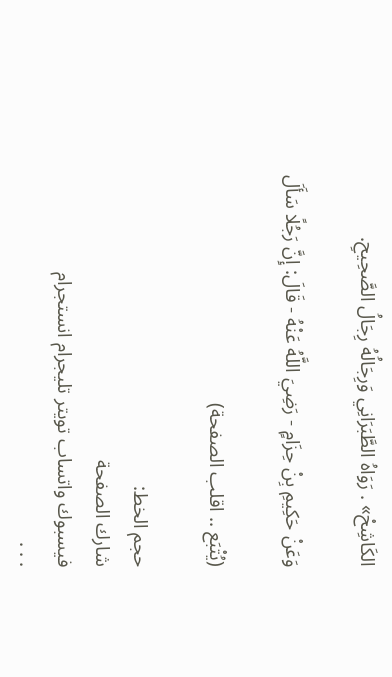الكَاشِحْ» . رَوَاهُ الطَّبَرَانِي وَرِجَالُهُ رِجَالُ الصَّحِيحِ.

وَعَنْ حَكِيمِ بِنْ حِزَامٍ - رَضِيَ اللَّهُ عَنْهُ - قَالَ: إِنَّ رَجُلًا سَأَلَ

(يُتْبَع .. اقلب الصفحة)

حجم الخط:
شارك الصفحة
فيسبوك واتساب تويتر تليجرام انستجرام
. . .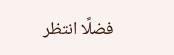فضلًا انتظر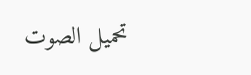تحميل الصوت